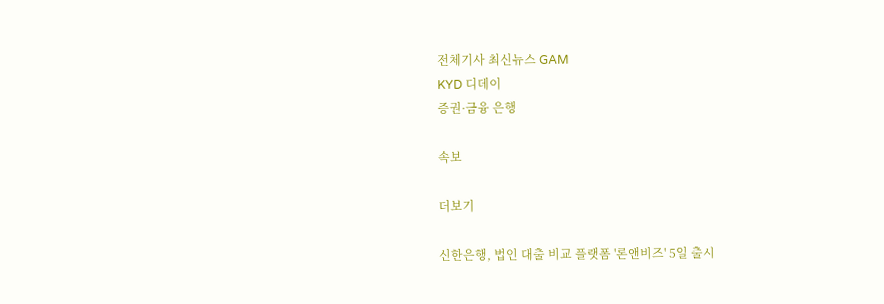전체기사 최신뉴스 GAM
KYD 디데이
증권·금융 은행

속보

더보기

신한은행, 법인 대출 비교 플랫폼 '론앤비즈' 5일 출시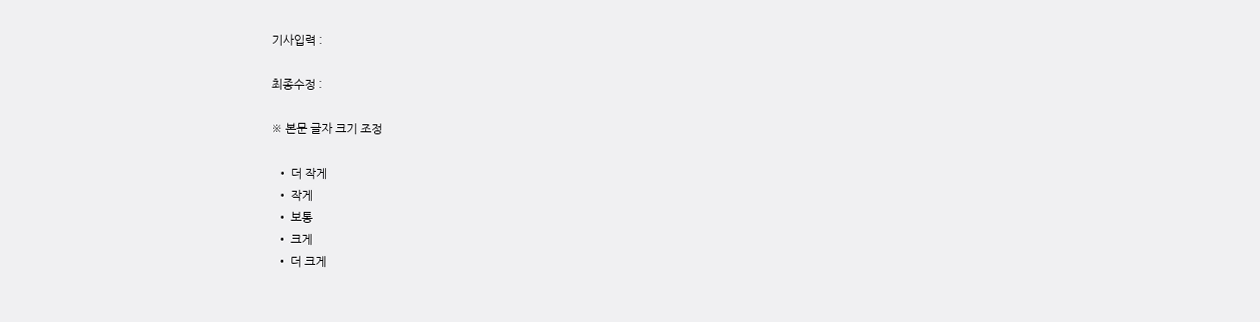기사입력 :

최종수정 :

※ 본문 글자 크기 조정

  • 더 작게
  • 작게
  • 보통
  • 크게
  • 더 크게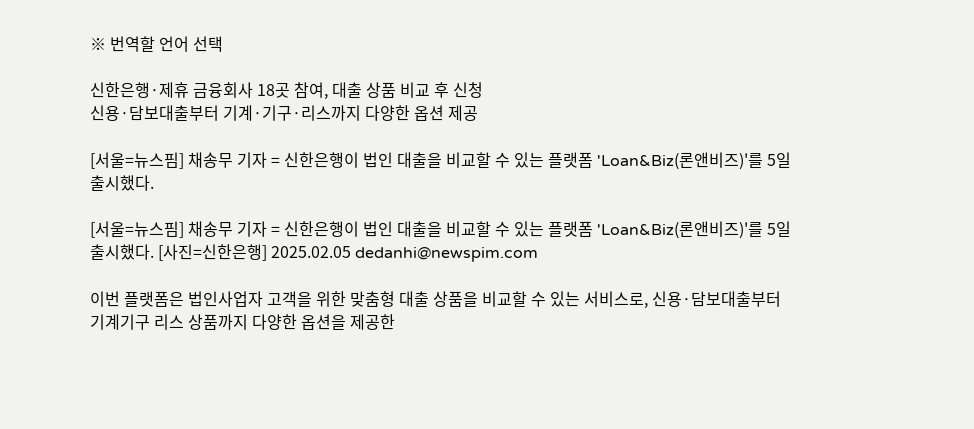※ 번역할 언어 선택

신한은행·제휴 금융회사 18곳 참여, 대출 상품 비교 후 신청
신용·담보대출부터 기계·기구·리스까지 다양한 옵션 제공

[서울=뉴스핌] 채송무 기자 = 신한은행이 법인 대출을 비교할 수 있는 플랫폼 'Loan&Biz(론앤비즈)'를 5일 출시했다.

[서울=뉴스핌] 채송무 기자 = 신한은행이 법인 대출을 비교할 수 있는 플랫폼 'Loan&Biz(론앤비즈)'를 5일 출시했다. [사진=신한은행] 2025.02.05 dedanhi@newspim.com

이번 플랫폼은 법인사업자 고객을 위한 맞춤형 대출 상품을 비교할 수 있는 서비스로, 신용·담보대출부터 기계기구 리스 상품까지 다양한 옵션을 제공한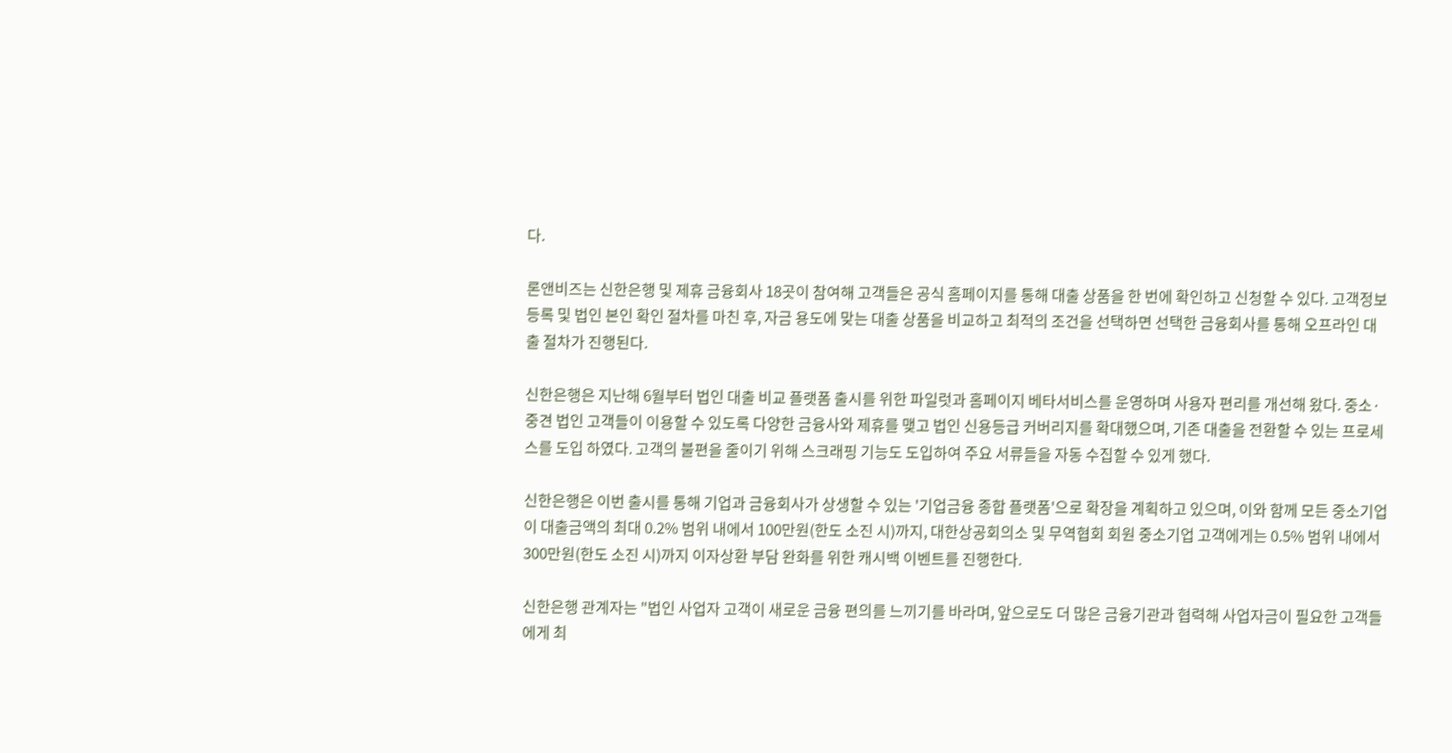다.

론앤비즈는 신한은행 및 제휴 금융회사 18곳이 참여해 고객들은 공식 홈페이지를 통해 대출 상품을 한 번에 확인하고 신청할 수 있다. 고객정보 등록 및 법인 본인 확인 절차를 마친 후, 자금 용도에 맞는 대출 상품을 비교하고 최적의 조건을 선택하면 선택한 금융회사를 통해 오프라인 대출 절차가 진행된다.

신한은행은 지난해 6월부터 법인 대출 비교 플랫폼 출시를 위한 파일럿과 홈페이지 베타서비스를 운영하며 사용자 편리를 개선해 왔다. 중소·중견 법인 고객들이 이용할 수 있도록 다양한 금융사와 제휴를 맺고 법인 신용등급 커버리지를 확대했으며, 기존 대출을 전환할 수 있는 프로세스를 도입 하였다. 고객의 불편을 줄이기 위해 스크래핑 기능도 도입하여 주요 서류들을 자동 수집할 수 있게 했다.

신한은행은 이번 출시를 통해 기업과 금융회사가 상생할 수 있는 '기업금융 종합 플랫폼'으로 확장을 계획하고 있으며, 이와 함께 모든 중소기업이 대출금액의 최대 0.2% 범위 내에서 100만원(한도 소진 시)까지, 대한상공회의소 및 무역협회 회원 중소기업 고객에게는 0.5% 범위 내에서 300만원(한도 소진 시)까지 이자상환 부담 완화를 위한 캐시백 이벤트를 진행한다.

신한은행 관계자는 "법인 사업자 고객이 새로운 금융 편의를 느끼기를 바라며, 앞으로도 더 많은 금융기관과 협력해 사업자금이 필요한 고객들에게 최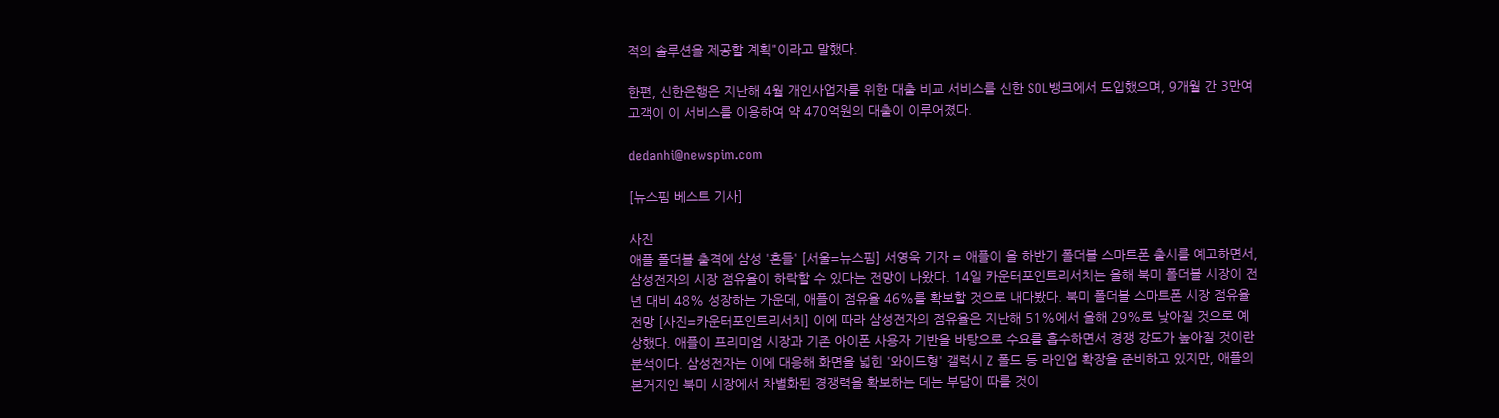적의 솔루션을 제공할 계획"이라고 말했다.

한편, 신한은행은 지난해 4월 개인사업자를 위한 대출 비교 서비스를 신한 SOL뱅크에서 도입했으며, 9개월 간 3만여 고객이 이 서비스를 이용하여 약 470억원의 대출이 이루어졌다.

dedanhi@newspim.com

[뉴스핌 베스트 기사]

사진
애플 폴더블 출격에 삼성 '흔들' [서울=뉴스핌] 서영욱 기자 = 애플이 올 하반기 폴더블 스마트폰 출시를 예고하면서, 삼성전자의 시장 점유율이 하락할 수 있다는 전망이 나왔다. 14일 카운터포인트리서치는 올해 북미 폴더블 시장이 전년 대비 48% 성장하는 가운데, 애플이 점유율 46%를 확보할 것으로 내다봤다. 북미 폴더블 스마트폰 시장 점유율 전망 [사진=카운터포인트리서치] 이에 따라 삼성전자의 점유율은 지난해 51%에서 올해 29%로 낮아질 것으로 예상했다. 애플이 프리미엄 시장과 기존 아이폰 사용자 기반을 바탕으로 수요를 흡수하면서 경쟁 강도가 높아질 것이란 분석이다. 삼성전자는 이에 대응해 화면을 넓힌 '와이드형' 갤럭시 Z 폴드 등 라인업 확장을 준비하고 있지만, 애플의 본거지인 북미 시장에서 차별화된 경쟁력을 확보하는 데는 부담이 따를 것이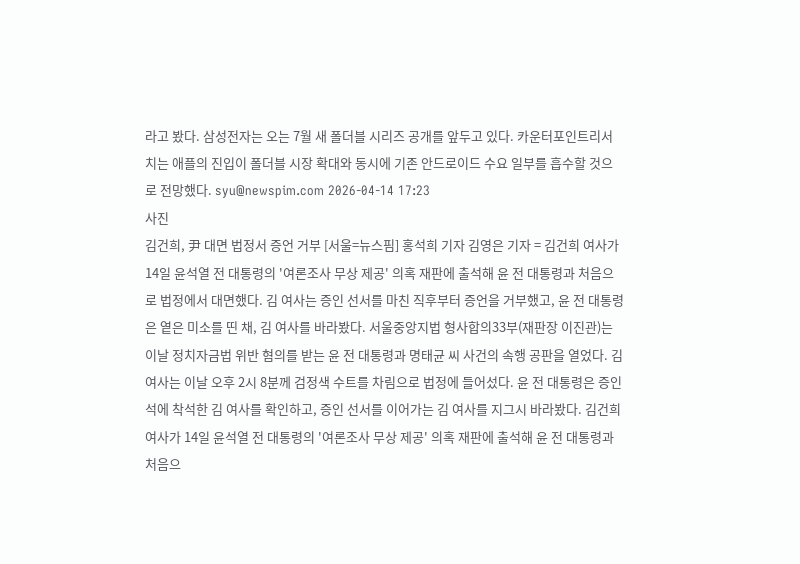라고 봤다. 삼성전자는 오는 7월 새 폴더블 시리즈 공개를 앞두고 있다. 카운터포인트리서치는 애플의 진입이 폴더블 시장 확대와 동시에 기존 안드로이드 수요 일부를 흡수할 것으로 전망했다. syu@newspim.com 2026-04-14 17:23
사진
김건희, 尹 대면 법정서 증언 거부 [서울=뉴스핌] 홍석희 기자 김영은 기자 = 김건희 여사가 14일 윤석열 전 대통령의 '여론조사 무상 제공' 의혹 재판에 출석해 윤 전 대통령과 처음으로 법정에서 대면했다. 김 여사는 증인 선서를 마친 직후부터 증언을 거부했고, 윤 전 대통령은 옅은 미소를 띤 채, 김 여사를 바라봤다. 서울중앙지법 형사합의33부(재판장 이진관)는 이날 정치자금법 위반 혐의를 받는 윤 전 대통령과 명태균 씨 사건의 속행 공판을 열었다. 김 여사는 이날 오후 2시 8분께 검정색 수트를 차림으로 법정에 들어섰다. 윤 전 대통령은 증인석에 착석한 김 여사를 확인하고, 증인 선서를 이어가는 김 여사를 지그시 바라봤다. 김건희 여사가 14일 윤석열 전 대통령의 '여론조사 무상 제공' 의혹 재판에 출석해 윤 전 대통령과 처음으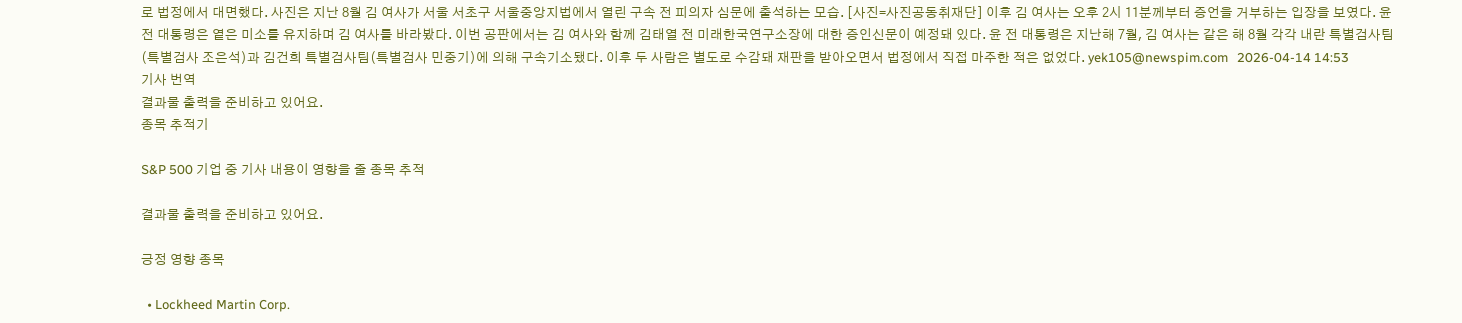로 법정에서 대면했다. 사진은 지난 8월 김 여사가 서울 서초구 서울중앙지법에서 열린 구속 전 피의자 심문에 출석하는 모습. [사진=사진공동취재단] 이후 김 여사는 오후 2시 11분께부터 증언을 거부하는 입장을 보였다. 윤 전 대통령은 옅은 미소를 유지하며 김 여사를 바라봤다. 이번 공판에서는 김 여사와 함께 김태열 전 미래한국연구소장에 대한 증인신문이 예정돼 있다. 윤 전 대통령은 지난해 7월, 김 여사는 같은 해 8월 각각 내란 특별검사팀(특별검사 조은석)과 김건희 특별검사팀(특별검사 민중기)에 의해 구속기소됐다. 이후 두 사람은 별도로 수감돼 재판을 받아오면서 법정에서 직접 마주한 적은 없었다. yek105@newspim.com   2026-04-14 14:53
기사 번역
결과물 출력을 준비하고 있어요.
종목 추적기

S&P 500 기업 중 기사 내용이 영향을 줄 종목 추적

결과물 출력을 준비하고 있어요.

긍정 영향 종목

  • Lockheed Martin Corp.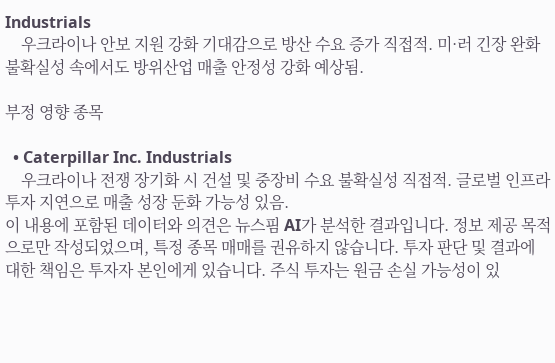Industrials
    우크라이나 안보 지원 강화 기대감으로 방산 수요 증가 직접적. 미·러 긴장 완화 불확실성 속에서도 방위산업 매출 안정성 강화 예상됨.

부정 영향 종목

  • Caterpillar Inc. Industrials
    우크라이나 전쟁 장기화 시 건설 및 중장비 수요 불확실성 직접적. 글로벌 인프라 투자 지연으로 매출 성장 둔화 가능성 있음.
이 내용에 포함된 데이터와 의견은 뉴스핌 AI가 분석한 결과입니다. 정보 제공 목적으로만 작성되었으며, 특정 종목 매매를 권유하지 않습니다. 투자 판단 및 결과에 대한 책임은 투자자 본인에게 있습니다. 주식 투자는 원금 손실 가능성이 있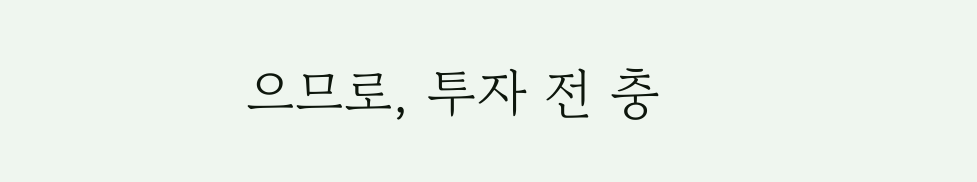으므로, 투자 전 충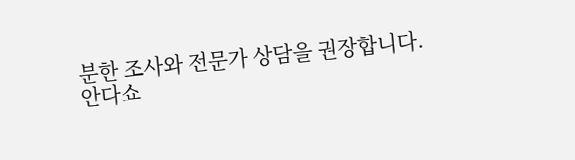분한 조사와 전문가 상담을 권장합니다.
안다쇼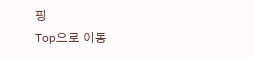핑
Top으로 이동